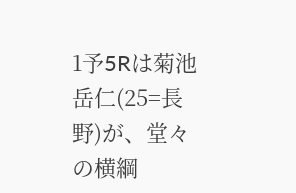1予5Rは菊池岳仁(25=長野)が、堂々の横綱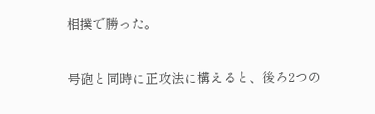相撲で勝った。

号砲と同時に正攻法に構えると、後ろ2つの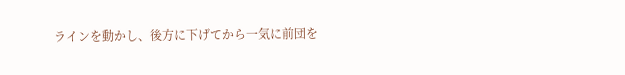ラインを動かし、後方に下げてから一気に前団を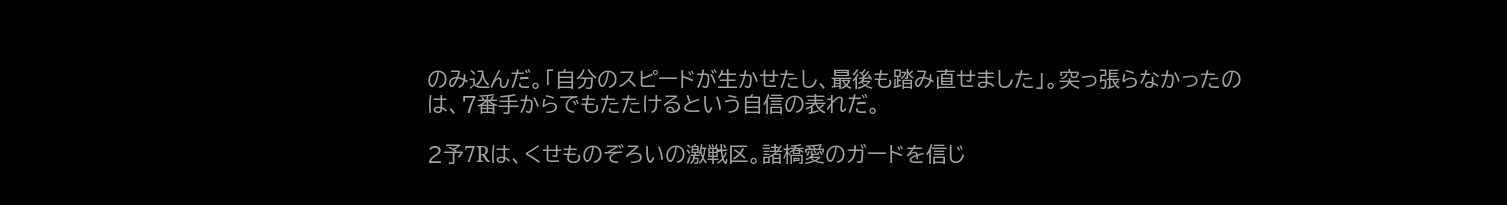のみ込んだ。「自分のスピードが生かせたし、最後も踏み直せました」。突っ張らなかったのは、7番手からでもたたけるという自信の表れだ。

2予7Rは、くせものぞろいの激戦区。諸橋愛のガードを信じ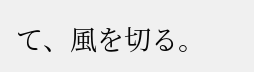て、風を切る。